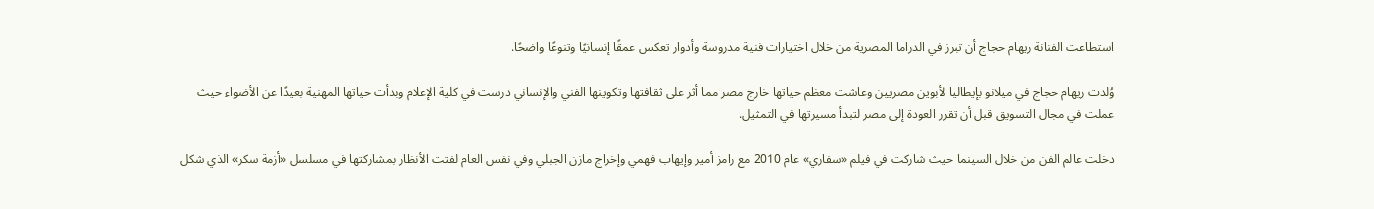استطاعت الفنانة ريهام حجاج أن تبرز في الدراما المصرية من خلال اختيارات فنية مدروسة وأدوار تعكس عمقًا إنسانيًا وتنوعًا واضحًا.

وُلدت ريهام حجاج في ميلانو بإيطاليا لأبوين مصريين وعاشت معظم حياتها خارج مصر مما أثر على ثقافتها وتكوينها الفني والإنساني درست في كلية الإعلام وبدأت حياتها المهنية بعيدًا عن الأضواء حيث عملت في مجال التسويق قبل أن تقرر العودة إلى مصر لتبدأ مسيرتها في التمثيل.

دخلت عالم الفن من خلال السينما حيث شاركت في فيلم «سفاري» عام 2010 مع رامز أمير وإيهاب فهمي وإخراج مازن الجبلي وفي نفس العام لفتت الأنظار بمشاركتها في مسلسل «أزمة سكر» الذي شكل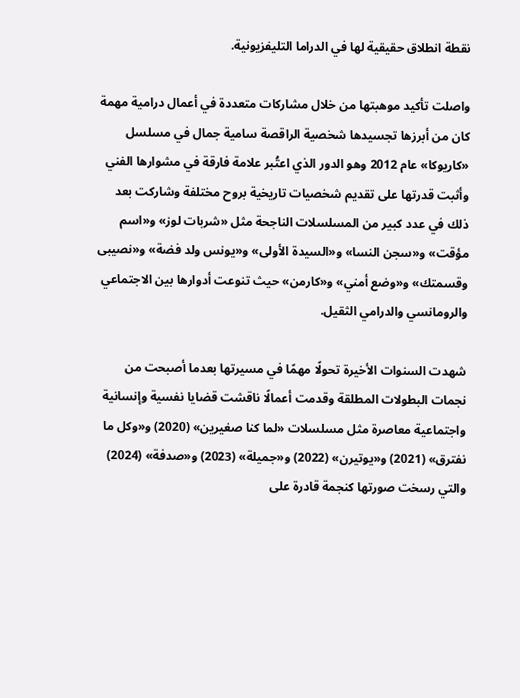نقطة انطلاق حقيقية لها في الدراما التليفزيونية.

واصلت تأكيد موهبتها من خلال مشاركات متعددة في أعمال درامية مهمة كان من أبرزها تجسيدها شخصية الراقصة سامية جمال في مسلسل «كاريوكا» عام 2012 وهو الدور الذي اعتُبر علامة فارقة في مشوارها الفني وأثبت قدرتها على تقديم شخصيات تاريخية بروح مختلفة وشاركت بعد ذلك في عدد كبير من المسلسلات الناجحة مثل «شربات لوز» و«اسم مؤقت» و«سجن النسا» و«السيدة الأولى» و«يونس ولد فضة» و«نصيبى وقسمتك» و«وضع أمني» و«كارمن» حيث تنوعت أدوارها بين الاجتماعي والرومانسي والدرامي الثقيل.

شهدت السنوات الأخيرة تحولًا مهمًا في مسيرتها بعدما أصبحت من نجمات البطولات المطلقة وقدمت أعمالًا ناقشت قضايا نفسية وإنسانية واجتماعية معاصرة مثل مسلسلات «لما كنا صغيرين» (2020) و«وكل ما نفترق» (2021) و«يوتيرن» (2022) و«جميلة» (2023) و«صدفة» (2024) والتي رسخت صورتها كنجمة قادرة على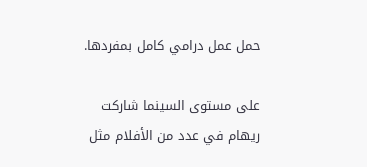حمل عمل درامي كامل بمفردها.

على مستوى السينما شاركت ريهام في عدد من الأفلام مثل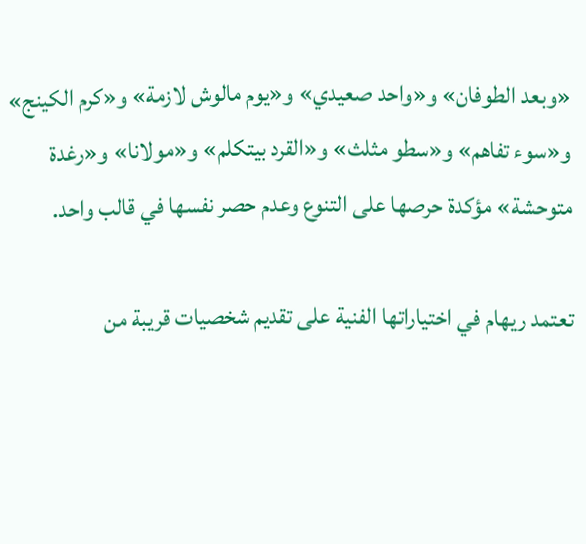«وبعد الطوفان» و«واحد صعيدي» و«يوم مالوش لازمة» و«كرم الكينج» و«سوء تفاهم» و«سطو مثلث» و«القرد بيتكلم» و«مولانا» و«رغدة متوحشة» مؤكدة حرصها على التنوع وعدم حصر نفسها في قالب واحد.

تعتمد ريهام في اختياراتها الفنية على تقديم شخصيات قريبة من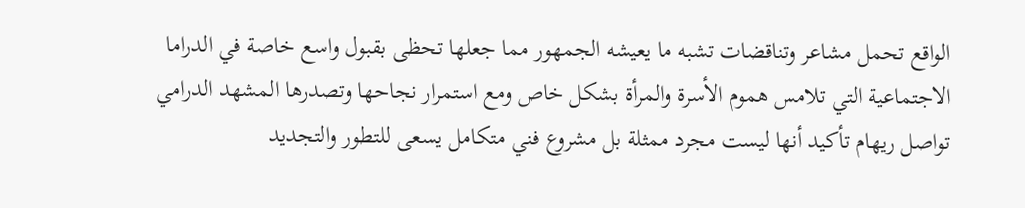الواقع تحمل مشاعر وتناقضات تشبه ما يعيشه الجمهور مما جعلها تحظى بقبول واسع خاصة في الدراما الاجتماعية التي تلامس هموم الأسرة والمرأة بشكل خاص ومع استمرار نجاحها وتصدرها المشهد الدرامي تواصل ريهام تأكيد أنها ليست مجرد ممثلة بل مشروع فني متكامل يسعى للتطور والتجديد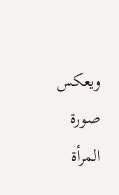ويعكس صورة المرأة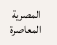المصرية المعاصرة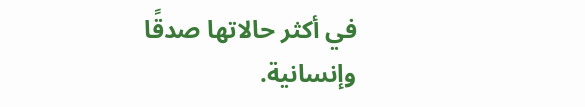في أكثر حالاتها صدقًا وإنسانية.